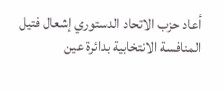أعاد حزب الاتحاد الدستوري إشعال فتيل المنافسة الانتخابية بدائرة عين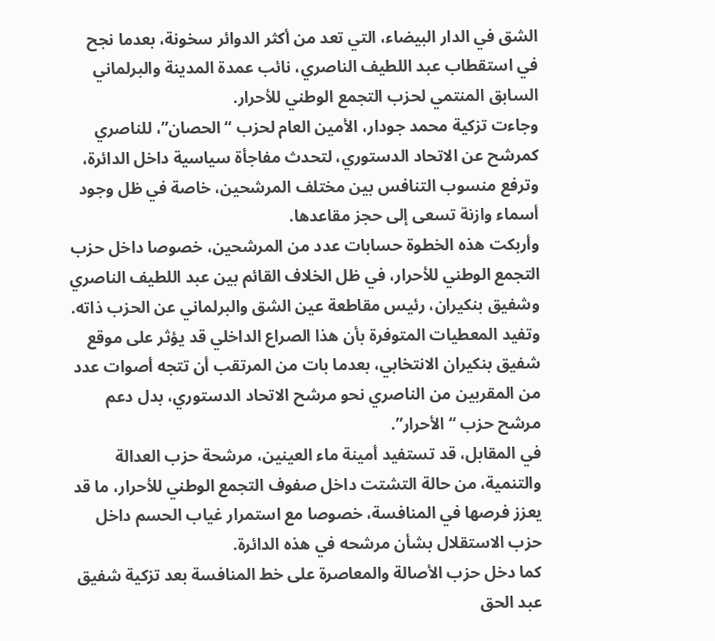الشق في الدار البيضاء، التي تعد من أكثر الدوائر سخونة، بعدما نجح في استقطاب عبد اللطيف الناصري، نائب عمدة المدينة والبرلماني السابق المنتمي لحزب التجمع الوطني للأحرار.
وجاءت تزكية محمد جودار، الأمين العام لحزب “الحصان”، للناصري كمرشح عن الاتحاد الدستوري، لتحدث مفاجأة سياسية داخل الدائرة، وترفع منسوب التنافس بين مختلف المرشحين، خاصة في ظل وجود أسماء وازنة تسعى إلى حجز مقاعدها.
وأربكت هذه الخطوة حسابات عدد من المرشحين، خصوصا داخل حزب التجمع الوطني للأحرار، في ظل الخلاف القائم بين عبد اللطيف الناصري وشفيق بنكيران، رئيس مقاطعة عين الشق والبرلماني عن الحزب ذاته.
وتفيد المعطيات المتوفرة بأن هذا الصراع الداخلي قد يؤثر على موقع شفيق بنكيران الانتخابي، بعدما بات من المرتقب أن تتجه أصوات عدد من المقربين من الناصري نحو مرشح الاتحاد الدستوري، بدل دعم مرشح حزب “الأحرار”.
في المقابل، قد تستفيد أمينة ماء العينين، مرشحة حزب العدالة والتنمية، من حالة التشتت داخل صفوف التجمع الوطني للأحرار، ما قد يعزز فرصها في المنافسة، خصوصا مع استمرار غياب الحسم داخل حزب الاستقلال بشأن مرشحه في هذه الدائرة.
كما دخل حزب الأصالة والمعاصرة على خط المنافسة بعد تزكية شفيق عبد الحق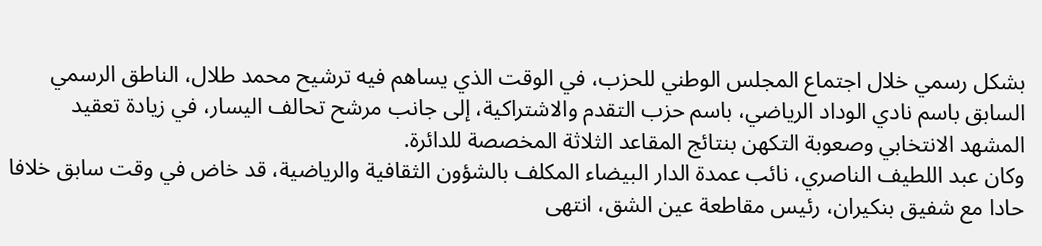بشكل رسمي خلال اجتماع المجلس الوطني للحزب، في الوقت الذي يساهم فيه ترشيح محمد طلال، الناطق الرسمي السابق باسم نادي الوداد الرياضي، باسم حزب التقدم والاشتراكية، إلى جانب مرشح تحالف اليسار، في زيادة تعقيد المشهد الانتخابي وصعوبة التكهن بنتائج المقاعد الثلاثة المخصصة للدائرة.
وكان عبد اللطيف الناصري، نائب عمدة الدار البيضاء المكلف بالشؤون الثقافية والرياضية، قد خاض في وقت سابق خلافا حادا مع شفيق بنكيران، رئيس مقاطعة عين الشق، انتهى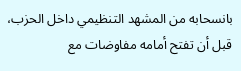بانسحابه من المشهد التنظيمي داخل الحزب، قبل أن تفتح أمامه مفاوضات مع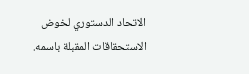الاتحاد الدستوري لخوض الاستحقاقات المقبلة باسمه.